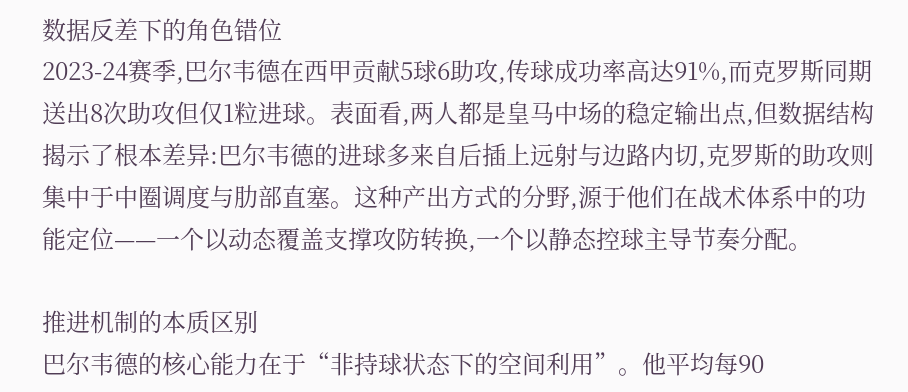数据反差下的角色错位
2023-24赛季,巴尔韦德在西甲贡献5球6助攻,传球成功率高达91%,而克罗斯同期送出8次助攻但仅1粒进球。表面看,两人都是皇马中场的稳定输出点,但数据结构揭示了根本差异:巴尔韦德的进球多来自后插上远射与边路内切,克罗斯的助攻则集中于中圈调度与肋部直塞。这种产出方式的分野,源于他们在战术体系中的功能定位——一个以动态覆盖支撑攻防转换,一个以静态控球主导节奏分配。

推进机制的本质区别
巴尔韦德的核心能力在于“非持球状态下的空间利用”。他平均每90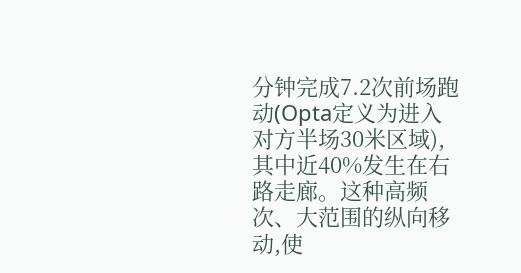分钟完成7.2次前场跑动(Opta定义为进入对方半场30米区域),其中近40%发生在右路走廊。这种高频次、大范围的纵向移动,使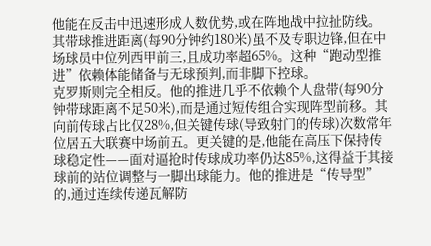他能在反击中迅速形成人数优势,或在阵地战中拉扯防线。其带球推进距离(每90分钟约180米)虽不及专职边锋,但在中场球员中位列西甲前三,且成功率超65%。这种“跑动型推进”依赖体能储备与无球预判,而非脚下控球。
克罗斯则完全相反。他的推进几乎不依赖个人盘带(每90分钟带球距离不足50米),而是通过短传组合实现阵型前移。其向前传球占比仅28%,但关键传球(导致射门的传球)次数常年位居五大联赛中场前五。更关键的是,他能在高压下保持传球稳定性——面对逼抢时传球成功率仍达85%,这得益于其接球前的站位调整与一脚出球能力。他的推进是“传导型”的,通过连续传递瓦解防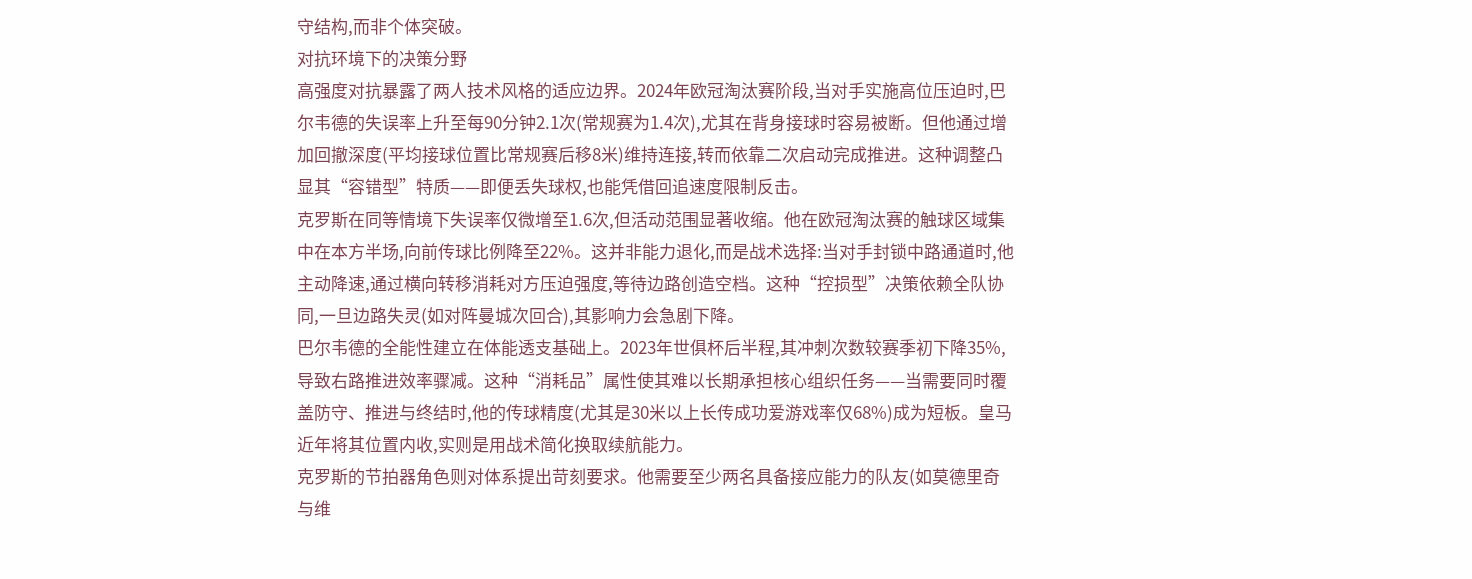守结构,而非个体突破。
对抗环境下的决策分野
高强度对抗暴露了两人技术风格的适应边界。2024年欧冠淘汰赛阶段,当对手实施高位压迫时,巴尔韦德的失误率上升至每90分钟2.1次(常规赛为1.4次),尤其在背身接球时容易被断。但他通过增加回撤深度(平均接球位置比常规赛后移8米)维持连接,转而依靠二次启动完成推进。这种调整凸显其“容错型”特质——即便丢失球权,也能凭借回追速度限制反击。
克罗斯在同等情境下失误率仅微增至1.6次,但活动范围显著收缩。他在欧冠淘汰赛的触球区域集中在本方半场,向前传球比例降至22%。这并非能力退化,而是战术选择:当对手封锁中路通道时,他主动降速,通过横向转移消耗对方压迫强度,等待边路创造空档。这种“控损型”决策依赖全队协同,一旦边路失灵(如对阵曼城次回合),其影响力会急剧下降。
巴尔韦德的全能性建立在体能透支基础上。2023年世俱杯后半程,其冲刺次数较赛季初下降35%,导致右路推进效率骤减。这种“消耗品”属性使其难以长期承担核心组织任务——当需要同时覆盖防守、推进与终结时,他的传球精度(尤其是30米以上长传成功爱游戏率仅68%)成为短板。皇马近年将其位置内收,实则是用战术简化换取续航能力。
克罗斯的节拍器角色则对体系提出苛刻要求。他需要至少两名具备接应能力的队友(如莫德里奇与维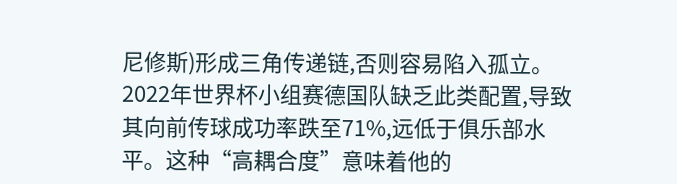尼修斯)形成三角传递链,否则容易陷入孤立。2022年世界杯小组赛德国队缺乏此类配置,导致其向前传球成功率跌至71%,远低于俱乐部水平。这种“高耦合度”意味着他的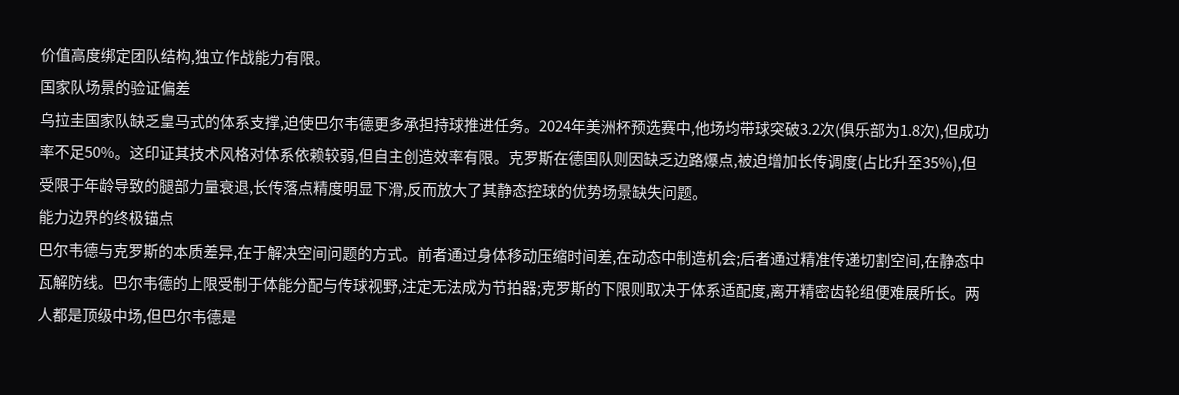价值高度绑定团队结构,独立作战能力有限。
国家队场景的验证偏差
乌拉圭国家队缺乏皇马式的体系支撑,迫使巴尔韦德更多承担持球推进任务。2024年美洲杯预选赛中,他场均带球突破3.2次(俱乐部为1.8次),但成功率不足50%。这印证其技术风格对体系依赖较弱,但自主创造效率有限。克罗斯在德国队则因缺乏边路爆点,被迫增加长传调度(占比升至35%),但受限于年龄导致的腿部力量衰退,长传落点精度明显下滑,反而放大了其静态控球的优势场景缺失问题。
能力边界的终极锚点
巴尔韦德与克罗斯的本质差异,在于解决空间问题的方式。前者通过身体移动压缩时间差,在动态中制造机会;后者通过精准传递切割空间,在静态中瓦解防线。巴尔韦德的上限受制于体能分配与传球视野,注定无法成为节拍器;克罗斯的下限则取决于体系适配度,离开精密齿轮组便难展所长。两人都是顶级中场,但巴尔韦德是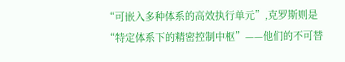“可嵌入多种体系的高效执行单元”,克罗斯则是“特定体系下的精密控制中枢”——他们的不可替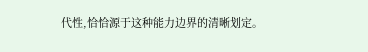代性,恰恰源于这种能力边界的清晰划定。